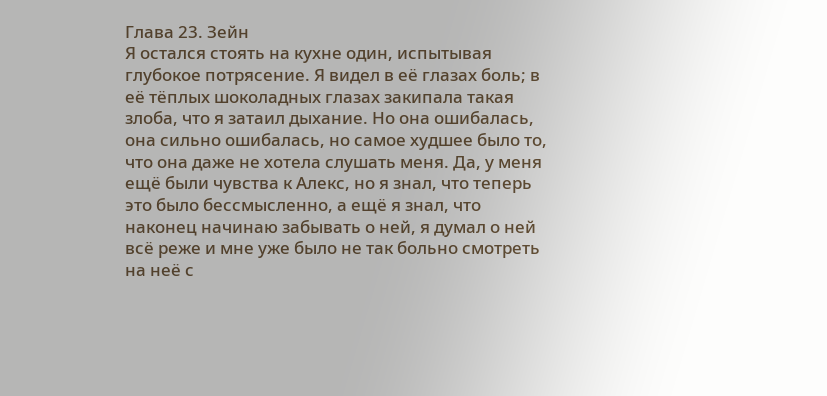Глава 23. Зейн
Я остался стоять на кухне один, испытывая глубокое потрясение. Я видел в её глазах боль; в её тёплых шоколадных глазах закипала такая злоба, что я затаил дыхание. Но она ошибалась, она сильно ошибалась, но самое худшее было то, что она даже не хотела слушать меня. Да, у меня ещё были чувства к Алекс, но я знал, что теперь это было бессмысленно, а ещё я знал, что наконец начинаю забывать о ней, я думал о ней всё реже и мне уже было не так больно смотреть на неё с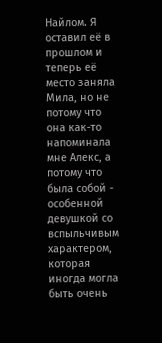Найлом. Я оставил её в прошлом и теперь её место заняла Мила, но не потому что она как-то напоминала мне Алекс, а потому что была собой - особенной девушкой со вспыльчивым характером, которая иногда могла быть очень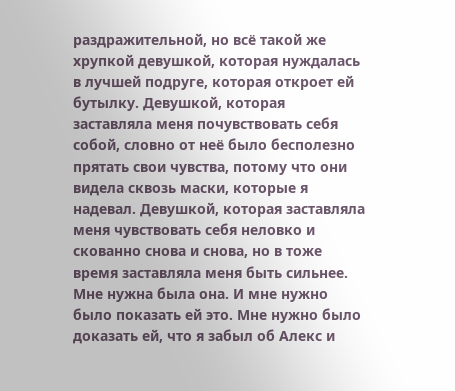раздражительной, но всё такой же хрупкой девушкой, которая нуждалась в лучшей подруге, которая откроет ей бутылку. Девушкой, которая заставляла меня почувствовать себя собой, словно от неё было бесполезно прятать свои чувства, потому что они видела сквозь маски, которые я надевал. Девушкой, которая заставляла меня чувствовать себя неловко и скованно снова и снова, но в тоже время заставляла меня быть сильнее.
Мне нужна была она. И мне нужно было показать ей это. Мне нужно было доказать ей, что я забыл об Алекс и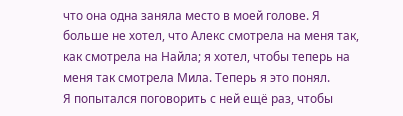что она одна заняла место в моей голове. Я больше не хотел, что Алекс смотрела на меня так, как смотрела на Найла; я хотел, чтобы теперь на меня так смотрела Мила. Теперь я это понял.
Я попытался поговорить с ней ещё раз, чтобы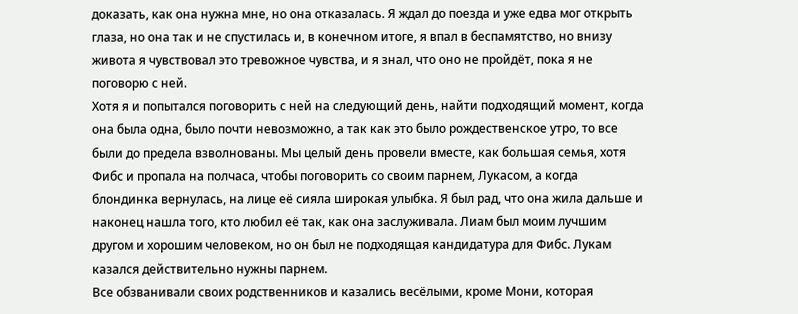доказать, как она нужна мне, но она отказалась. Я ждал до поезда и уже едва мог открыть глаза, но она так и не спустилась и, в конечном итоге, я впал в беспамятство, но внизу живота я чувствовал это тревожное чувства, и я знал, что оно не пройдёт, пока я не поговорю с ней.
Хотя я и попытался поговорить с ней на следующий день, найти подходящий момент, когда она была одна, было почти невозможно, а так как это было рождественское утро, то все были до предела взволнованы. Мы целый день провели вместе, как большая семья, хотя Фибс и пропала на полчаса, чтобы поговорить со своим парнем, Лукасом, а когда блондинка вернулась, на лице её сияла широкая улыбка. Я был рад, что она жила дальше и наконец нашла того, кто любил её так, как она заслуживала. Лиам был моим лучшим другом и хорошим человеком, но он был не подходящая кандидатура для Фибс. Лукам казался действительно нужны парнем.
Все обзванивали своих родственников и казались весёлыми, кроме Мони, которая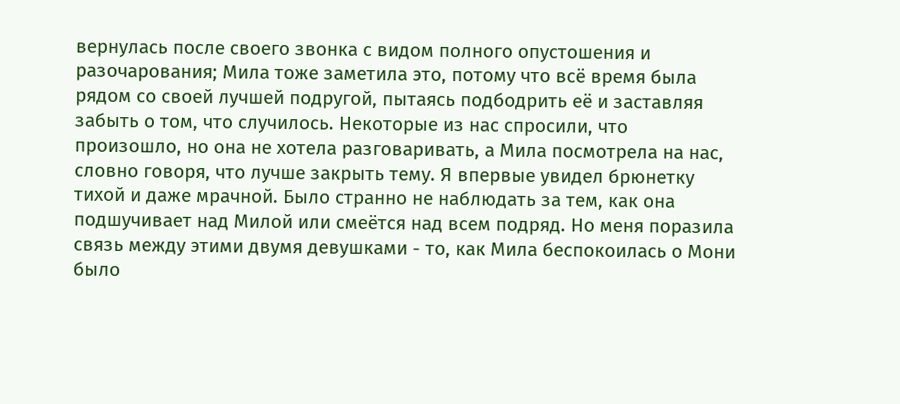вернулась после своего звонка с видом полного опустошения и разочарования; Мила тоже заметила это, потому что всё время была рядом со своей лучшей подругой, пытаясь подбодрить её и заставляя забыть о том, что случилось. Некоторые из нас спросили, что произошло, но она не хотела разговаривать, а Мила посмотрела на нас, словно говоря, что лучше закрыть тему. Я впервые увидел брюнетку тихой и даже мрачной. Было странно не наблюдать за тем, как она подшучивает над Милой или смеётся над всем подряд. Но меня поразила связь между этими двумя девушками - то, как Мила беспокоилась о Мони было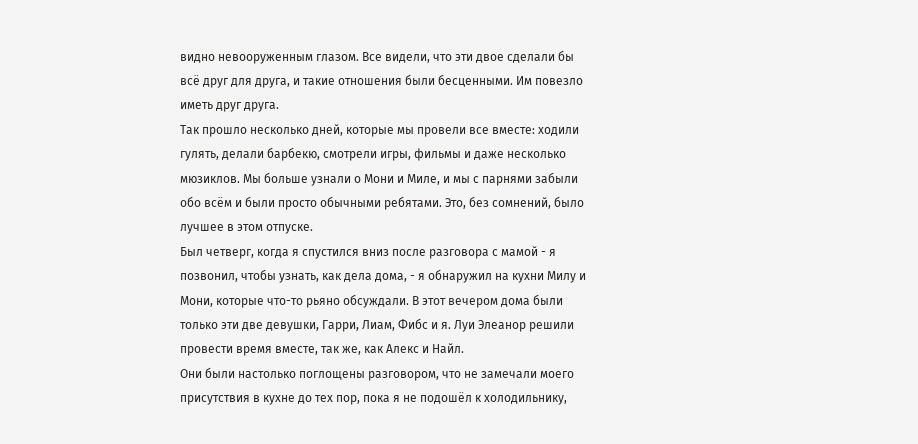видно невооруженным глазом. Все видели, что эти двое сделали бы всё друг для друга, и такие отношения были бесценными. Им повезло иметь друг друга.
Так прошло несколько дней, которые мы провели все вместе: ходили гулять, делали барбекю, смотрели игры, фильмы и даже несколько мюзиклов. Мы больше узнали о Мони и Миле, и мы с парнями забыли обо всём и были просто обычными ребятами. Это, без сомнений, было лучшее в этом отпуске.
Был четверг, когда я спустился вниз после разговора с мамой - я позвонил, чтобы узнать, как дела дома, - я обнаружил на кухни Милу и Мони, которые что-то рьяно обсуждали. В этот вечером дома были только эти две девушки, Гарри, Лиам, Фибс и я. Луи Элеанор решили провести время вместе, так же, как Алекс и Найл.
Они были настолько поглощены разговором, что не замечали моего присутствия в кухне до тех пор, пока я не подошёл к холодильнику,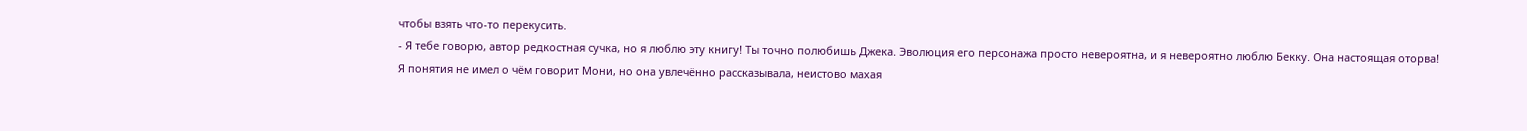чтобы взять что-то перекусить.
- Я тебе говорю, автор редкостная сучка, но я люблю эту книгу! Ты точно полюбишь Джека. Эволюция его персонажа просто невероятна, и я невероятно люблю Бекку. Она настоящая оторва!
Я понятия не имел о чём говорит Мони, но она увлечённо рассказывала, неистово махая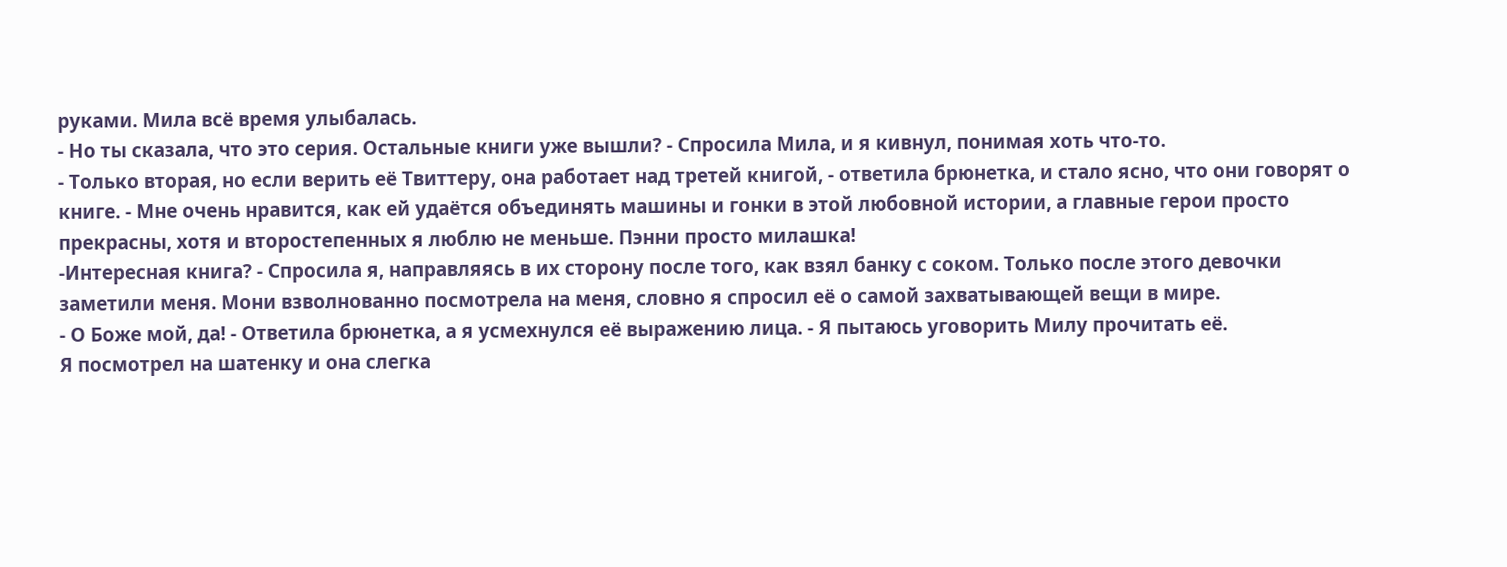руками. Мила всё время улыбалась.
- Но ты сказала, что это серия. Остальные книги уже вышли? - Спросила Мила, и я кивнул, понимая хоть что-то.
- Только вторая, но если верить её Твиттеру, она работает над третей книгой, - ответила брюнетка, и стало ясно, что они говорят о книге. - Мне очень нравится, как ей удаётся объединять машины и гонки в этой любовной истории, а главные герои просто прекрасны, хотя и второстепенных я люблю не меньше. Пэнни просто милашка!
-Интересная книга? - Спросила я, направляясь в их сторону после того, как взял банку с соком. Только после этого девочки заметили меня. Мони взволнованно посмотрела на меня, словно я спросил её о самой захватывающей вещи в мире.
- О Боже мой, да! - Ответила брюнетка, а я усмехнулся её выражению лица. - Я пытаюсь уговорить Милу прочитать её.
Я посмотрел на шатенку и она слегка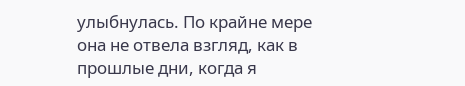улыбнулась. По крайне мере она не отвела взгляд, как в прошлые дни, когда я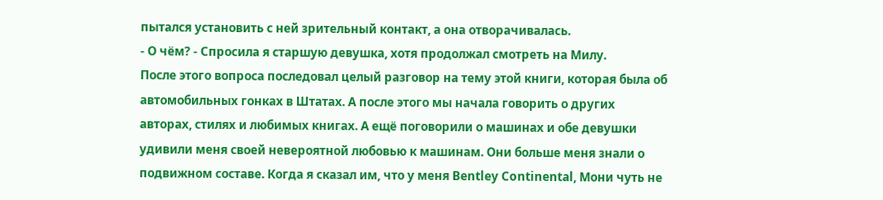пытался установить с ней зрительный контакт, а она отворачивалась.
- О чём? - Спросила я старшую девушка, хотя продолжал смотреть на Милу.
После этого вопроса последовал целый разговор на тему этой книги, которая была об автомобильных гонках в Штатах. А после этого мы начала говорить о других авторах, стилях и любимых книгах. А ещё поговорили о машинах и обе девушки удивили меня своей невероятной любовью к машинам. Они больше меня знали о подвижном составе. Когда я сказал им, что у меня Bentley Continental, Мони чуть не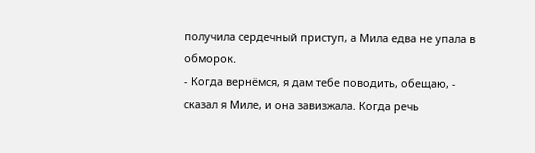получила сердечный приступ, а Мила едва не упала в обморок.
- Когда вернёмся, я дам тебе поводить, обещаю, - сказал я Миле, и она завизжала. Когда речь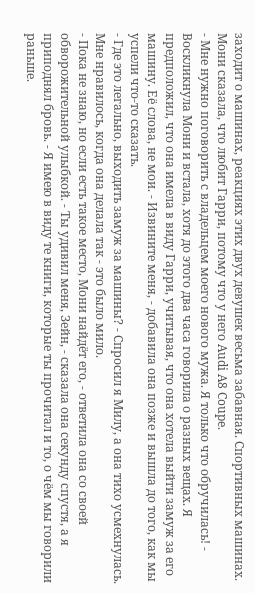заходит о машинах, реакциях этих двух девушек весьма забавная. Спортивных машинах. Мони сказала, что любит Гарри, потому что у него Audi A8 Coupe.
- Мне нужно поговорить с владельцем моего нового мужа. Я только что обручилась! - Воскликнула Мони и встала, хотя до этого два часа говорила о разных вещах. Я предположил, что она имела в виду Гарри, учитывая, что она хотела выйти замуж за его машину. Её слова, не мои. - Извините меня, - добавила она позже и вышла до того, как мы успели что-то сказать.
- Где это легально, выходить замуж за машины? - Спросил я Милу, а она тихо усмехнулась. Мне нравилось, когда она делала так - это было мило.
- Пока не знаю, но если есть такое место, Мони найдёт его, - ответила она со своей обворожительной улыбкой. - Ты удивил меня, Зейн, - сказала она секунду спустя, а я приподнял бровь. - Я имею в виду те книги, которые ты прочитал и то, о чём мы говорили раньше.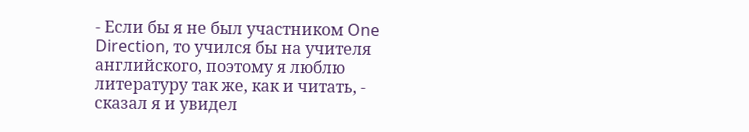- Если бы я не был участником One Direction, то учился бы на учителя английского, поэтому я люблю литературу так же, как и читать, - сказал я и увидел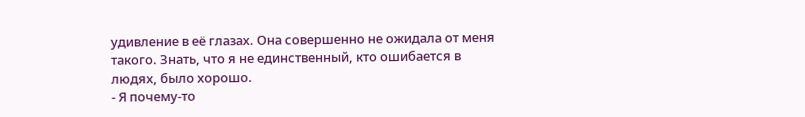удивление в её глазах. Она совершенно не ожидала от меня такого. Знать, что я не единственный, кто ошибается в людях, было хорошо.
- Я почему-то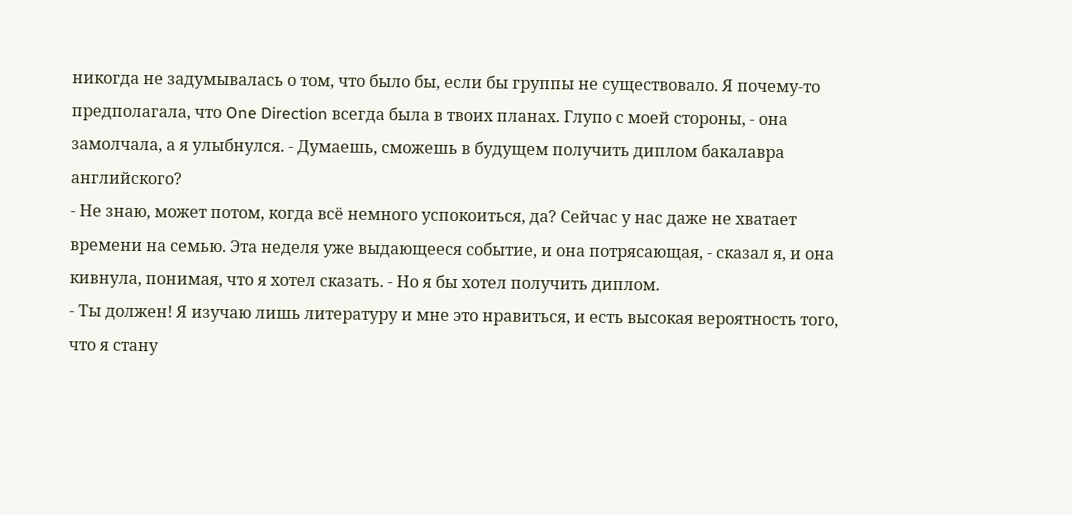никогда не задумывалась о том, что было бы, если бы группы не существовало. Я почему-то предполагала, что One Direction всегда была в твоих планах. Глупо с моей стороны, - она замолчала, а я улыбнулся. - Думаешь, сможешь в будущем получить диплом бакалавра английского?
- Не знаю, может потом, когда всё немного успокоиться, да? Сейчас у нас даже не хватает времени на семью. Эта неделя уже выдающееся событие, и она потрясающая, - сказал я, и она кивнула, понимая, что я хотел сказать. - Но я бы хотел получить диплом.
- Ты должен! Я изучаю лишь литературу и мне это нравиться, и есть высокая вероятность того, что я стану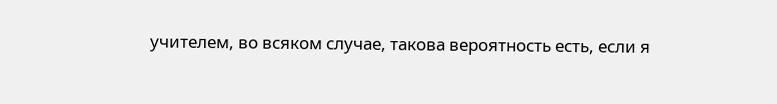учителем, во всяком случае, такова вероятность есть, если я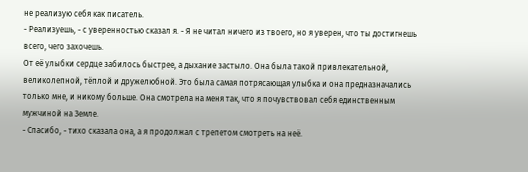не реализую себя как писатель.
- Реализуешь, - с уверенностью сказал я. - Я не читал ничего из твоего, но я уверен, что ты достигнешь всего, чего захочешь.
От её улыбки сердце забилось быстрее, а дыхание застыло. Она была такой привлекательной, великолепной, тёплой и дружелюбной. Это была самая потрясающая улыбка и она предназначались только мне, и никому больше. Она смотрела на меня так, что я почувствовал себя единственным мужчиной на Земле.
- Спасибо, - тихо сказала она, а я продолжал с трепетом смотреть на неё.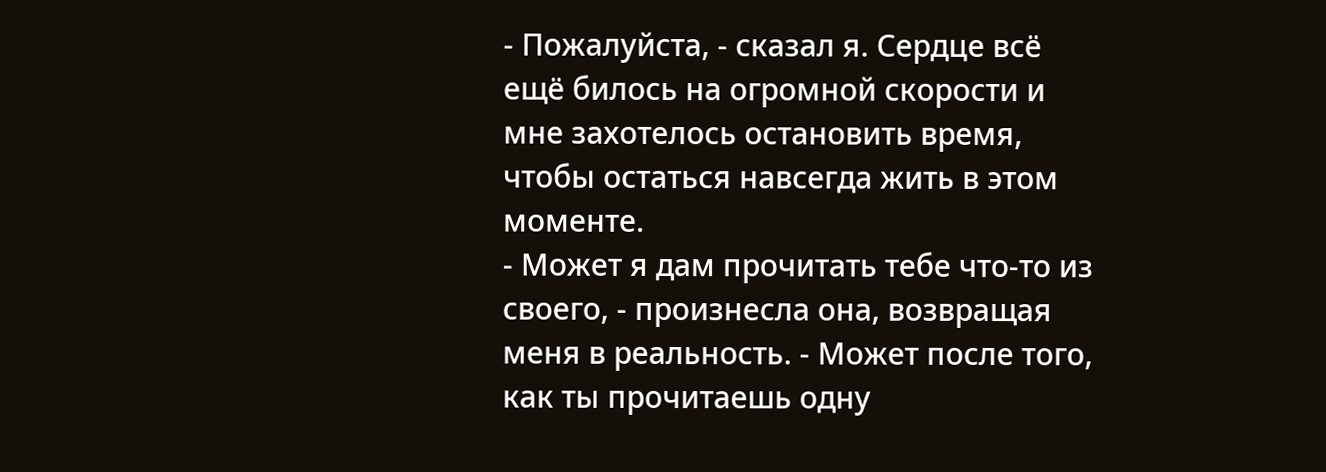- Пожалуйста, - сказал я. Сердце всё ещё билось на огромной скорости и мне захотелось остановить время, чтобы остаться навсегда жить в этом моменте.
- Может я дам прочитать тебе что-то из своего, - произнесла она, возвращая меня в реальность. - Может после того, как ты прочитаешь одну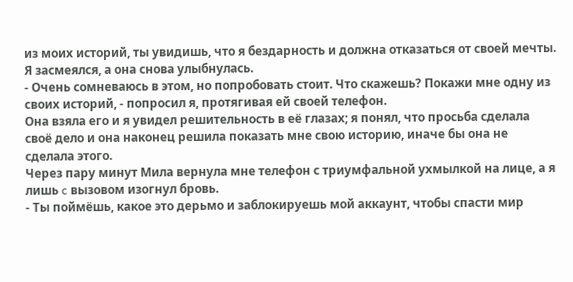из моих историй, ты увидишь, что я бездарность и должна отказаться от своей мечты.
Я засмеялся, а она снова улыбнулась.
- Очень сомневаюсь в этом, но попробовать стоит. Что скажешь? Покажи мне одну из своих историй, - попросил я, протягивая ей своей телефон.
Она взяла его и я увидел решительность в её глазах; я понял, что просьба сделала своё дело и она наконец решила показать мне свою историю, иначе бы она не сделала этого.
Через пару минут Мила вернула мне телефон с триумфальной ухмылкой на лице, а я лишь c вызовом изогнул бровь.
- Ты поймёшь, какое это дерьмо и заблокируешь мой аккаунт, чтобы спасти мир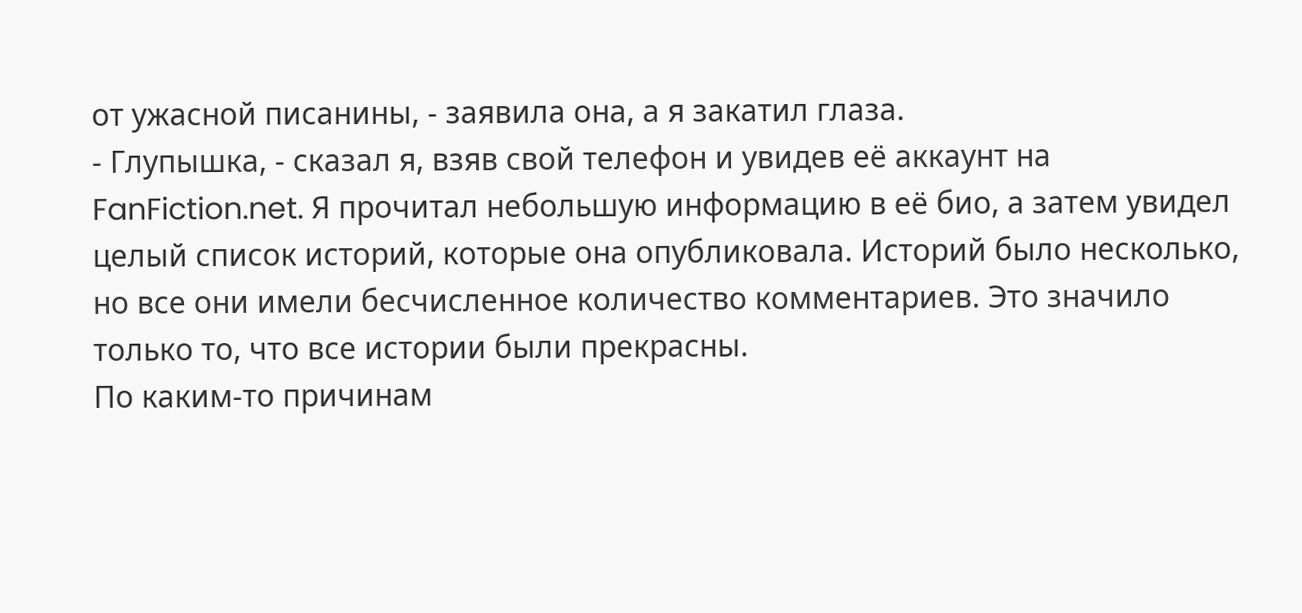от ужасной писанины, - заявила она, а я закатил глаза.
- Глупышка, - сказал я, взяв свой телефон и увидев её аккаунт на FanFiction.net. Я прочитал небольшую информацию в её био, а затем увидел целый список историй, которые она опубликовала. Историй было несколько, но все они имели бесчисленное количество комментариев. Это значило только то, что все истории были прекрасны.
По каким-то причинам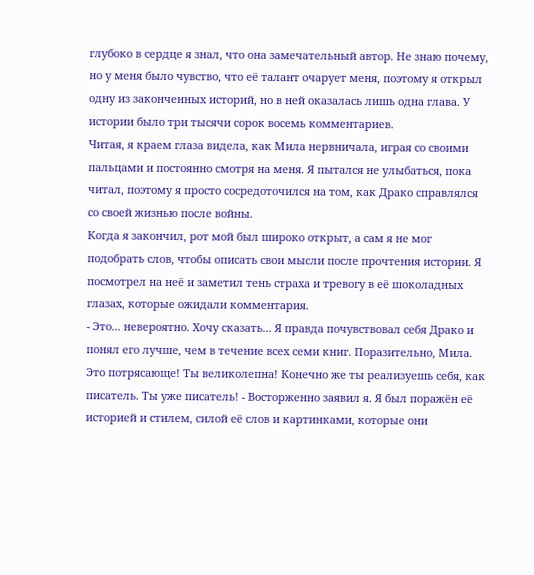глубоко в сердце я знал, что она замечательный автор. Не знаю почему, но у меня было чувство, что её талант очарует меня, поэтому я открыл одну из законченных историй, но в ней оказалась лишь одна глава. У истории было три тысячи сорок восемь комментариев.
Читая, я краем глаза видела, как Мила нервничала, играя со своими пальцами и постоянно смотря на меня. Я пытался не улыбаться, пока читал, поэтому я просто сосредоточился на том, как Драко справлялся со своей жизнью после войны.
Когда я закончил, рот мой был широко открыт, а сам я не мог подобрать слов, чтобы описать свои мысли после прочтения истории. Я посмотрел на неё и заметил тень страха и тревогу в её шоколадных глазах, которые ожидали комментария.
- Это... невероятно. Хочу сказать... Я правда почувствовал себя Драко и понял его лучше, чем в течение всех семи книг. Поразительно, Мила. Это потрясающе! Ты великолепна! Конечно же ты реализуешь себя, как писатель. Ты уже писатель! - Восторженно заявил я. Я был поражён её историей и стилем, силой её слов и картинками, которые они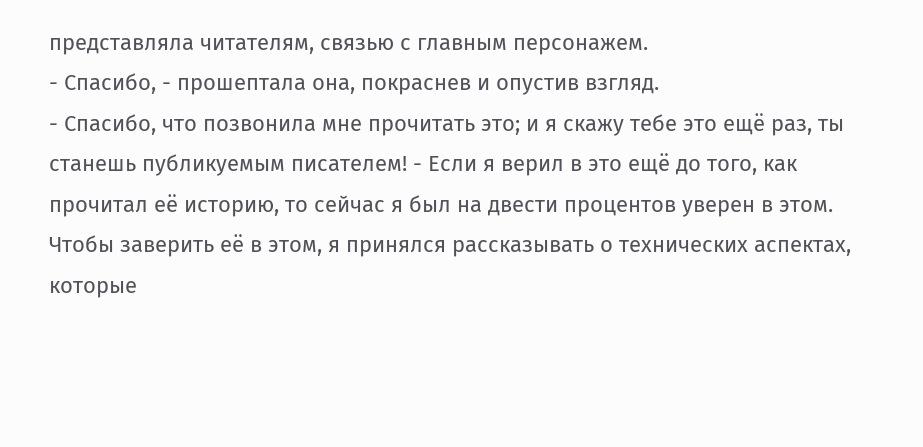представляла читателям, связью с главным персонажем.
- Спасибо, - прошептала она, покраснев и опустив взгляд.
- Спасибо, что позвонила мне прочитать это; и я скажу тебе это ещё раз, ты станешь публикуемым писателем! - Если я верил в это ещё до того, как прочитал её историю, то сейчас я был на двести процентов уверен в этом.
Чтобы заверить её в этом, я принялся рассказывать о технических аспектах, которые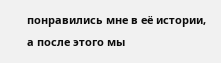понравились мне в её истории, а после этого мы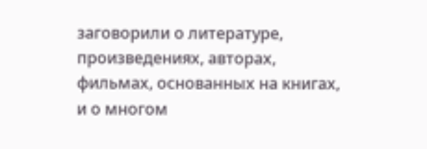заговорили о литературе, произведениях, авторах, фильмах, основанных на книгах, и о многом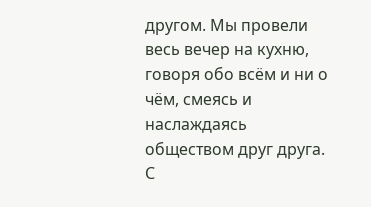другом. Мы провели весь вечер на кухню, говоря обо всём и ни о чём, смеясь и наслаждаясь обществом друг друга.
С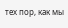тех пор, как мы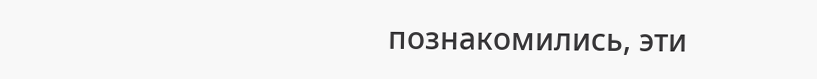познакомились, эти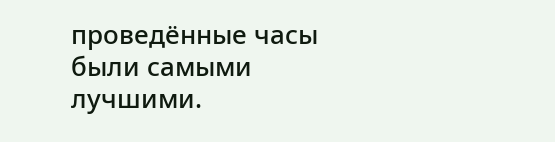проведённые часы были самыми лучшими.